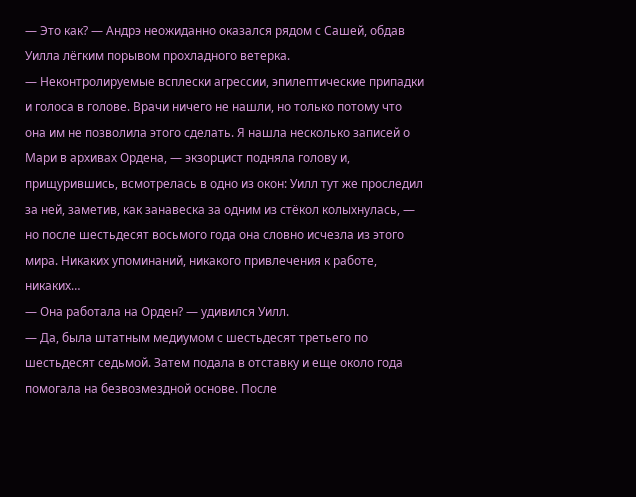— Это как? — Андрэ неожиданно оказался рядом с Сашей, обдав Уилла лёгким порывом прохладного ветерка.
— Неконтролируемые всплески агрессии, эпилептические припадки и голоса в голове. Врачи ничего не нашли, но только потому что она им не позволила этого сделать. Я нашла несколько записей о Мари в архивах Ордена, — экзорцист подняла голову и, прищурившись, всмотрелась в одно из окон: Уилл тут же проследил за ней, заметив, как занавеска за одним из стёкол колыхнулась, — но после шестьдесят восьмого года она словно исчезла из этого мира. Никаких упоминаний, никакого привлечения к работе, никаких…
— Она работала на Орден? — удивился Уилл.
— Да, была штатным медиумом с шестьдесят третьего по шестьдесят седьмой. Затем подала в отставку и еще около года помогала на безвозмездной основе. После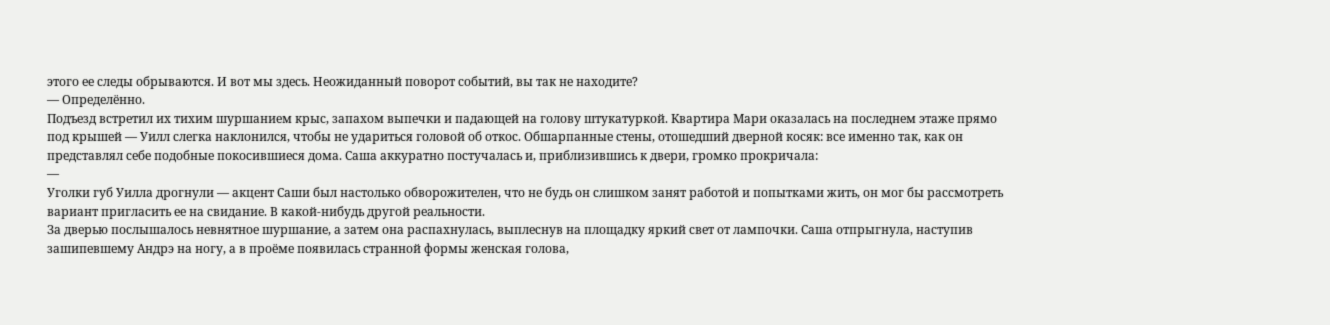этого ее следы обрываются. И вот мы здесь. Неожиданный поворот событий, вы так не находите?
— Определённо.
Подъезд встретил их тихим шуршанием крыс, запахом выпечки и падающей на голову штукатуркой. Квартира Мари оказалась на последнем этаже прямо под крышей — Уилл слегка наклонился, чтобы не удариться головой об откос. Обшарпанные стены, отошедший дверной косяк: все именно так, как он представлял себе подобные покосившиеся дома. Саша аккуратно постучалась и, приблизившись к двери, громко прокричала:
—
Уголки губ Уилла дрогнули — акцент Саши был настолько обворожителен, что не будь он слишком занят работой и попытками жить, он мог бы рассмотреть вариант пригласить ее на свидание. В какой-нибудь другой реальности.
За дверью послышалось невнятное шуршание, а затем она распахнулась, выплеснув на площадку яркий свет от лампочки. Саша отпрыгнула, наступив зашипевшему Андрэ на ногу, а в проёме появилась странной формы женская голова,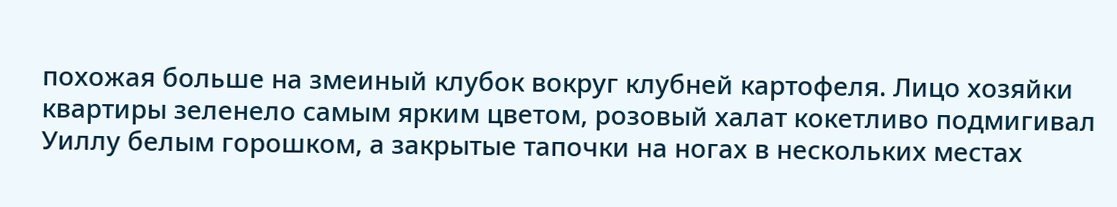похожая больше на змеиный клубок вокруг клубней картофеля. Лицо хозяйки квартиры зеленело самым ярким цветом, розовый халат кокетливо подмигивал Уиллу белым горошком, а закрытые тапочки на ногах в нескольких местах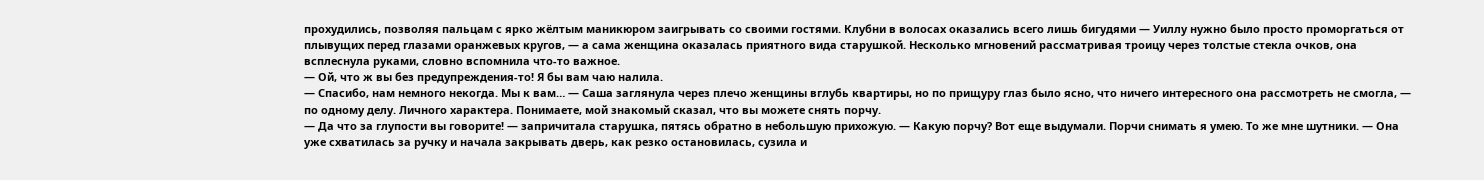прохудились, позволяя пальцам с ярко жёлтым маникюром заигрывать со своими гостями. Клубни в волосах оказались всего лишь бигудями — Уиллу нужно было просто проморгаться от плывущих перед глазами оранжевых кругов, — а сама женщина оказалась приятного вида старушкой. Несколько мгновений рассматривая троицу через толстые стекла очков, она всплеснула руками, словно вспомнила что-то важное.
— Ой, что ж вы без предупреждения-то! Я бы вам чаю налила.
— Спасибо, нам немного некогда. Мы к вам… — Саша заглянула через плечо женщины вглубь квартиры, но по прищуру глаз было ясно, что ничего интересного она рассмотреть не смогла, — по одному делу. Личного характера. Понимаете, мой знакомый сказал, что вы можете снять порчу.
— Да что за глупости вы говорите! — запричитала старушка, пятясь обратно в небольшую прихожую. — Какую порчу? Вот еще выдумали. Порчи снимать я умею. То же мне шутники. — Она уже схватилась за ручку и начала закрывать дверь, как резко остановилась, сузила и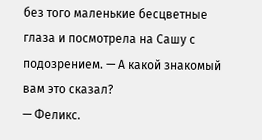без того маленькие бесцветные глаза и посмотрела на Сашу с подозрением. — А какой знакомый вам это сказал?
— Феликс.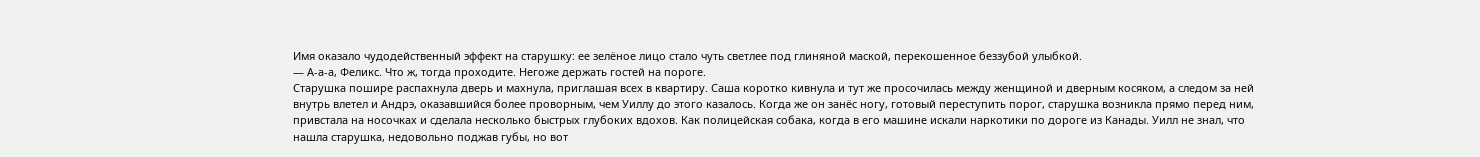Имя оказало чудодейственный эффект на старушку: ее зелёное лицо стало чуть светлее под глиняной маской, перекошенное беззубой улыбкой.
— А-а-а, Феликс. Что ж, тогда проходите. Негоже держать гостей на пороге.
Старушка пошире распахнула дверь и махнула, приглашая всех в квартиру. Саша коротко кивнула и тут же просочилась между женщиной и дверным косяком, а следом за ней внутрь влетел и Андрэ, оказавшийся более проворным, чем Уиллу до этого казалось. Когда же он занёс ногу, готовый переступить порог, старушка возникла прямо перед ним, привстала на носочках и сделала несколько быстрых глубоких вдохов. Как полицейская собака, когда в его машине искали наркотики по дороге из Канады. Уилл не знал, что нашла старушка, недовольно поджав губы, но вот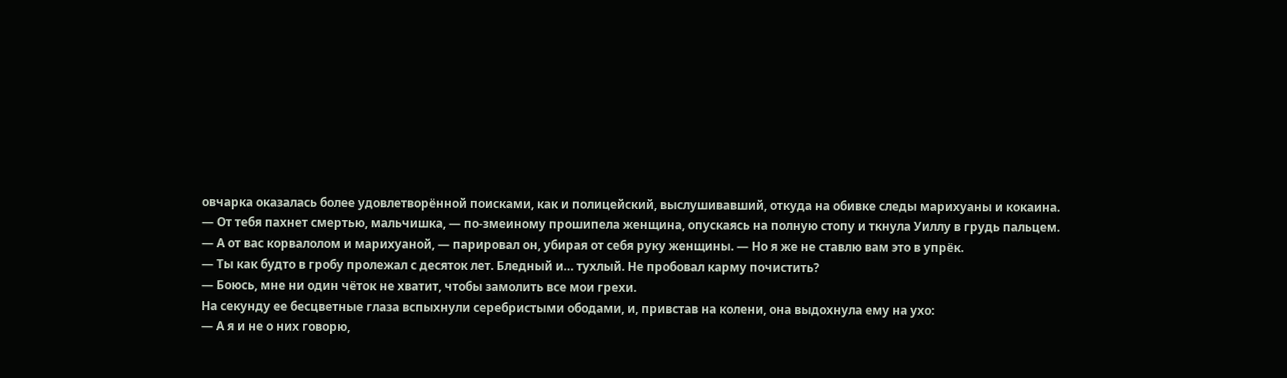овчарка оказалась более удовлетворённой поисками, как и полицейский, выслушивавший, откуда на обивке следы марихуаны и кокаина.
— От тебя пахнет смертью, мальчишка, — по-змеиному прошипела женщина, опускаясь на полную стопу и ткнула Уиллу в грудь пальцем.
— А от вас корвалолом и марихуаной, — парировал он, убирая от себя руку женщины. — Но я же не ставлю вам это в упрёк.
— Ты как будто в гробу пролежал с десяток лет. Бледный и… тухлый. Не пробовал карму почистить?
— Боюсь, мне ни один чёток не хватит, чтобы замолить все мои грехи.
На секунду ее бесцветные глаза вспыхнули серебристыми ободами, и, привстав на колени, она выдохнула ему на ухо:
— А я и не о них говорю,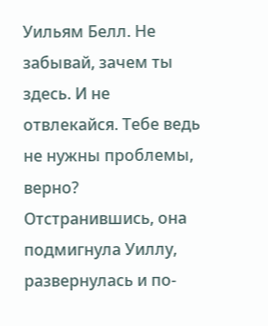Уильям Белл. Не забывай, зачем ты здесь. И не отвлекайся. Тебе ведь не нужны проблемы, верно?
Отстранившись, она подмигнула Уиллу, развернулась и по-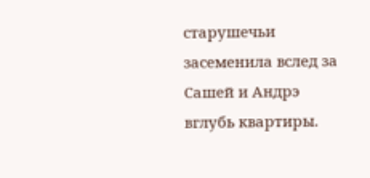старушечьи засеменила вслед за Сашей и Андрэ вглубь квартиры.